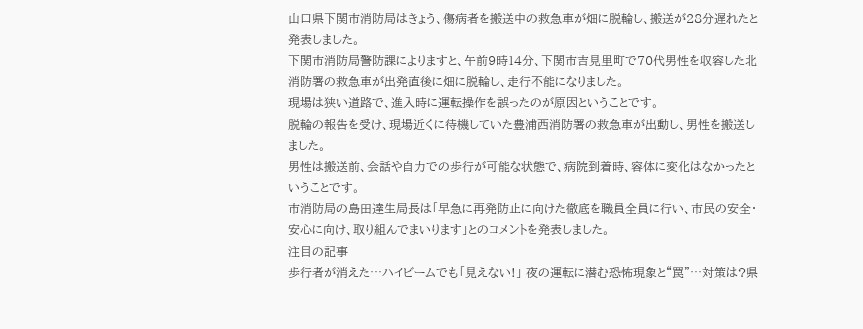山口県下関市消防局はきょう、傷病者を搬送中の救急車が畑に脱輪し、搬送が28分遅れたと発表しました。
下関市消防局警防課によりますと、午前9時14分、下関市吉見里町で70代男性を収容した北消防署の救急車が出発直後に畑に脱輪し、走行不能になりました。
現場は狭い道路で、進入時に運転操作を誤ったのが原因ということです。
脱輪の報告を受け、現場近くに待機していた豊浦西消防署の救急車が出動し、男性を搬送しました。
男性は搬送前、会話や自力での歩行が可能な状態で、病院到着時、容体に変化はなかったということです。
市消防局の島田達生局長は「早急に再発防止に向けた徹底を職員全員に行い、市民の安全・安心に向け、取り組んでまいります」とのコメントを発表しました。
注目の記事
歩行者が消えた⋯ハイビームでも「見えない!」 夜の運転に潜む恐怖現象と“罠”⋯対策は?県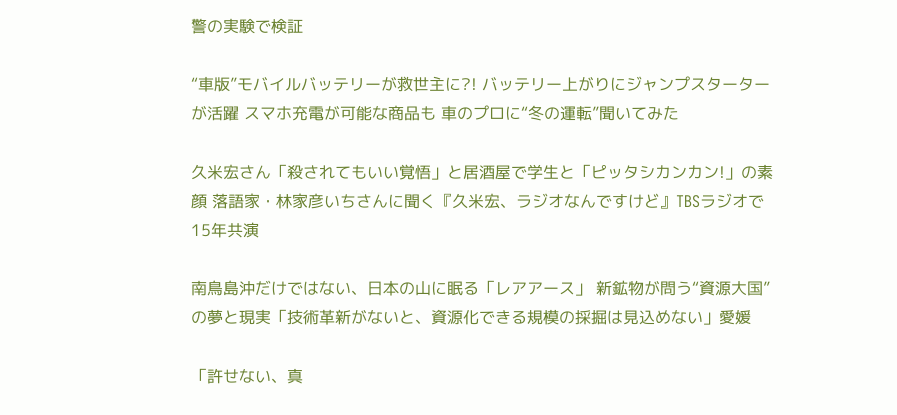警の実験で検証

“車版”モバイルバッテリーが救世主に?! バッテリー上がりにジャンプスターターが活躍 スマホ充電が可能な商品も 車のプロに“冬の運転”聞いてみた

久米宏さん「殺されてもいい覚悟」と居酒屋で学生と「ピッタシカンカン!」の素顔 落語家・林家彦いちさんに聞く『久米宏、ラジオなんですけど』TBSラジオで15年共演

南鳥島沖だけではない、日本の山に眠る「レアアース」 新鉱物が問う“資源大国”の夢と現実「技術革新がないと、資源化できる規模の採掘は見込めない」愛媛

「許せない、真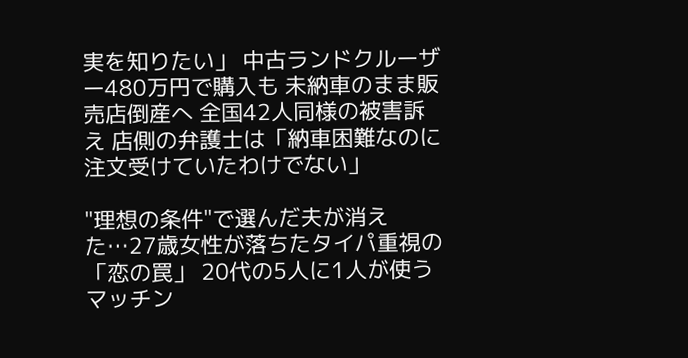実を知りたい」 中古ランドクルーザー480万円で購入も 未納車のまま販売店倒産へ 全国42人同様の被害訴え 店側の弁護士は「納車困難なのに注文受けていたわけでない」

"理想の条件"で選んだ夫が消えた…27歳女性が落ちたタイパ重視の「恋の罠」 20代の5人に1人が使うマッチン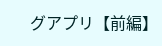グアプリ【前編】